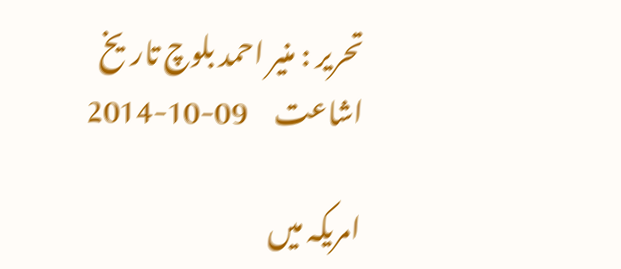تحریر : منیر احمد بلوچ تاریخ اشاعت     09-10-2014

امریکہ میں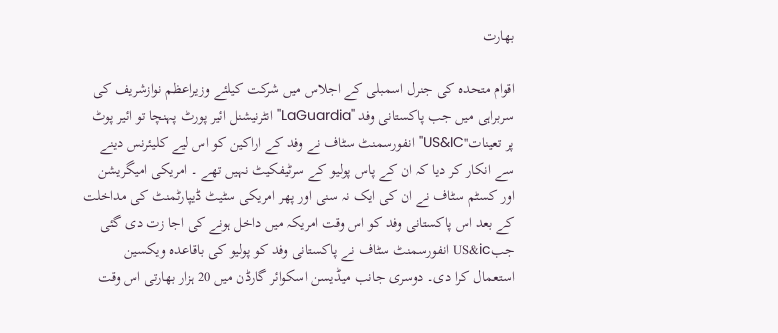بھارت

اقوام متحدہ کی جنرل اسمبلی کے اجلاس میں شرکت کیلئے وزیراعظم نوازشریف کی سربراہی میں جب پاکستانی وفد ''LaGuardia'' انٹرنیشنل ائیر پورٹ پہنچا تو ائیر پوٹ پر تعینات''US&IC'' انفورسمنٹ سٹاف نے وفد کے اراکین کو اس لیے کلیئرنس دینے سے انکار کر دیا کہ ان کے پاس پولیو کے سرٹیفکیٹ نہیں تھے ۔ امریکی امیگریشن اور کسٹم سٹاف نے ان کی ایک نہ سنی اور پھر امریکی سٹیٹ ڈیپارٹمنٹ کی مداخلت کے بعد اس پاکستانی وفد کو اس وقت امریکہ میں داخل ہونے کی اجا زت دی گئی جبUS&ic انفورسمنٹ سٹاف نے پاکستانی وفد کو پولیو کی باقاعدہ ویکسین استعمال کرا دی۔ دوسری جانب میڈیسن اسکوائر گارڈن میں 20 ہزار بھارتی اس وقت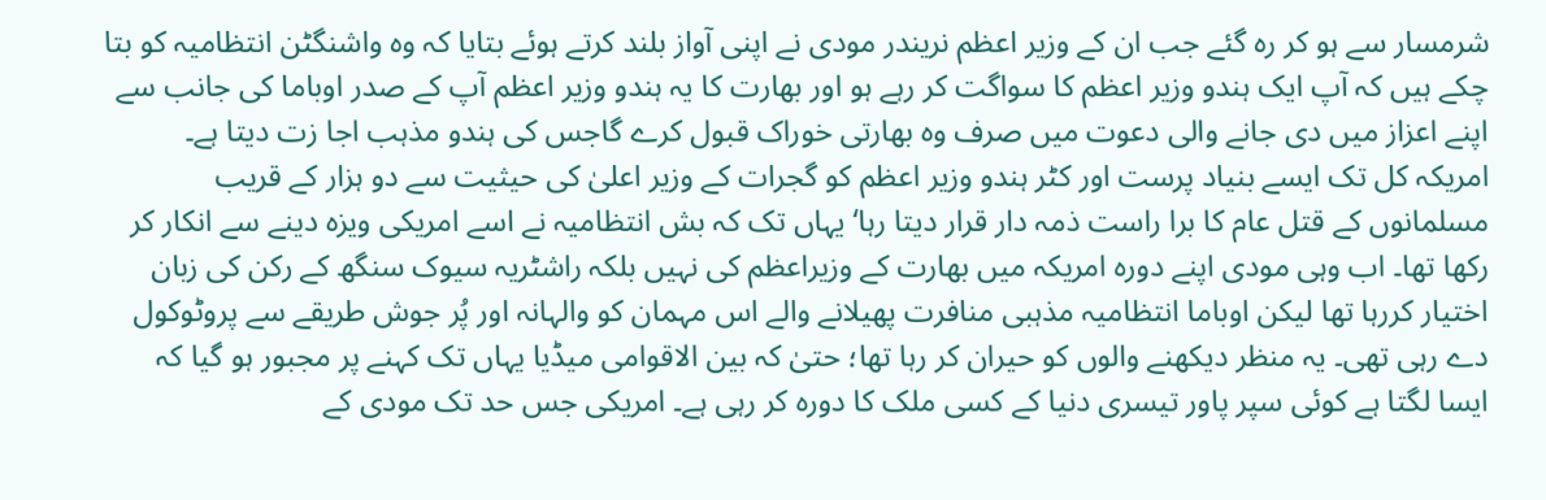شرمسار سے ہو کر رہ گئے جب ان کے وزیر اعظم نریندر مودی نے اپنی آواز بلند کرتے ہوئے بتایا کہ وہ واشنگٹن انتظامیہ کو بتا چکے ہیں کہ آپ ایک ہندو وزیر اعظم کا سواگت کر رہے ہو اور بھارت کا یہ ہندو وزیر اعظم آپ کے صدر اوباما کی جانب سے اپنے اعزاز میں دی جانے والی دعوت میں صرف وہ بھارتی خوراک قبول کرے گاجس کی ہندو مذہب اجا زت دیتا ہے۔
امریکہ کل تک ایسے بنیاد پرست اور کٹر ہندو وزیر اعظم کو گجرات کے وزیر اعلیٰ کی حیثیت سے دو ہزار کے قریب مسلمانوں کے قتل عام کا برا راست ذمہ دار قرار دیتا رہا‘ یہاں تک کہ بش انتظامیہ نے اسے امریکی ویزہ دینے سے انکار کر رکھا تھا۔ اب وہی مودی اپنے دورہ امریکہ میں بھارت کے وزیراعظم کی نہیں بلکہ راشٹریہ سیوک سنگھ کے رکن کی زبان اختیار کررہا تھا لیکن اوباما انتظامیہ مذہبی منافرت پھیلانے والے اس مہمان کو والہانہ اور پُر جوش طریقے سے پروٹوکول دے رہی تھی۔ یہ منظر دیکھنے والوں کو حیران کر رہا تھا؛ حتیٰ کہ بین الاقوامی میڈیا یہاں تک کہنے پر مجبور ہو گیا کہ ایسا لگتا ہے کوئی سپر پاور تیسری دنیا کے کسی ملک کا دورہ کر رہی ہے۔ امریکی جس حد تک مودی کے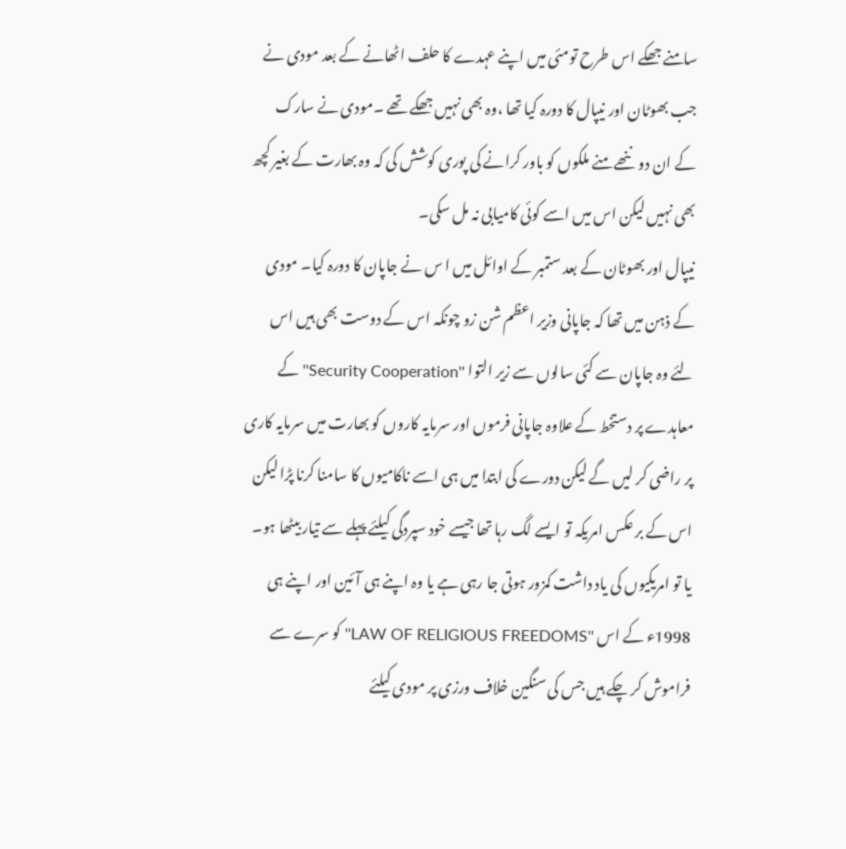سامنے جھکے اس طرح تومئی میں اپنے عہدے کا حلف اٹھانے کے بعد مودی نے جب بھوٹان اور نیپال کا دورہ کیا تھا ،وہ بھی نہیں جھکے تھے ۔مودی نے سارک کے ان دو ننھے منے ملکوں کو باور کرانے کی پوری کوشش کی کہ وہ بھارت کے بغیر کچھ بھی نہیں لیکن اس میں اسے کوئی کامیابی نہ مل سکی۔
نیپال اور بھوٹان کے بعد ستمبر کے اوائل میں ا س نے جاپان کا دورہ کیا۔ مودی کے ذہن میں تھا کہ جاپانی وزیر اعظم شن زو چونکہ اس کے دوست بھی ہیں اس لئے وہ جاپان سے کئی سالوں سے زیر التوا ''Security Cooperation'' کے معاہدے پر دستخط کے علاوہ جاپانی فرموں اور سرمایہ کاروں کو بھارت میں سرمایہ کاری پر راضی کر لیں گے لیکن دورے کی ابتدا میں ہی اسے ناکامیوں کا سامنا کرنا پڑا لیکن اس کے بر عکس امریکہ تو ایسے لگ رہا تھا جیسے خود سپردگی کیلئے پہلے سے تیار بیٹھا ہو۔
یا تو امریکیوں کی یاد داشت کمزور ہوتی جا رہی ہے یا وہ اپنے ہی آئین اور اپنے ہی 1998ء کے اس ''LAW OF RELIGIOUS FREEDOMS'' کو سرے سے فراموش کر چکے ہیں جس کی سنگین خلاف ورزی پر مودی کیلئے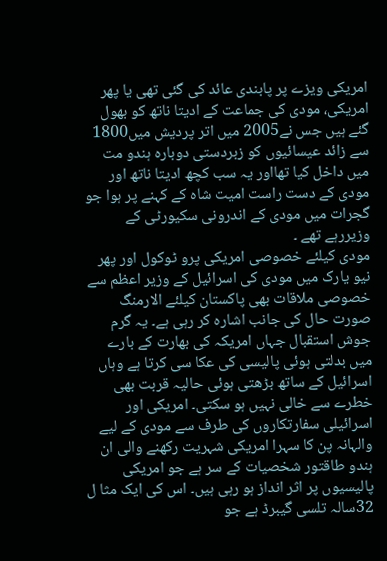امریکی ویزے پر پابندی عائد کی گئی تھی یا پھر امریکی، مودی کی جماعت کے ادیتا ناتھ کو بھول گئے ہیں جس نے2005 میں اتر پردیش میں1800 سے زائد عیسائیوں کو زبردستی دوبارہ ہندو مت میں داخل کیا تھااور یہ سب کچھ ادیتا ناتھ اور مودی کے دست راست امیت شاہ کے کہنے پر ہوا جو گجرات میں مودی کے اندرونی سکیورٹی کے وزیررہے تھے ۔
مودی کیلئے خصوصی امریکی پرو ٹوکول اور پھر نیو یارک میں مودی کی اسرائیل کے وزیر اعظم سے خصوصی ملاقات بھی پاکستان کیلئے الارمنگ صورت حال کی جانب اشارہ کر رہی ہے۔ یہ گرم جوش استقبال جہاں امریکہ کی بھارت کے بارے میں بدلتی ہوئی پالیسی کی عکا سی کرتا ہے وہاں اسرائیل کے ساتھ بڑھتی ہوئی حالیہ قربت بھی خطرے سے خالی نہیں ہو سکتی۔ امریکی اور اسرائیلی سفارتکاروں کی طرف سے مودی کے لیے والہانہ پن کا سہرا امریکی شہریت رکھنے والی ان ہندو طاقتور شخصیات کے سر ہے جو امریکی پالیسیوں پر اثر انداز ہو رہی ہیں۔ اس کی ایک مثا ل 32سالہ تلسی گیبرڈ ہے جو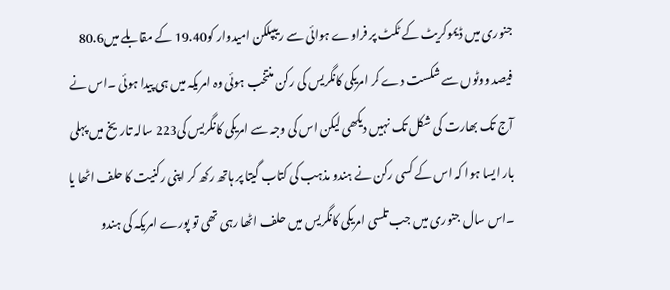جنوری میں ڈیموکریٹ کے ٹکٹ پر فراوے ہوائی سے ریبپلکن امیدوار کو19.40 کے مقابلے میں80.6 فیصد ووٹوں سے شکست دے کر امریکی کانگریس کی رکن منتخب ہوئی وہ امریکہ میں ہی پیدا ہوئی ۔اس نے آج تک بھارت کی شکل تک نہیں دیکھی لیکن اس کی وجہ سے امریکی کانگریس کی223 سالہ تاریخ میں پہلی بار ایسا ہوا کہ اس کے کسی رکن نے ہندو مذہب کی کتاب گیتا پر ہاتھ رکھ کر اپنی رکنیت کا حلف اٹھا یا ۔اس سال جنوری میں جب تلسی امریکی کانگریس میں حلف اٹھا رہی تھی تو پورے امریکہ کی ہندو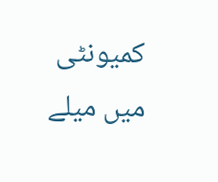کمیونٹی میں میلے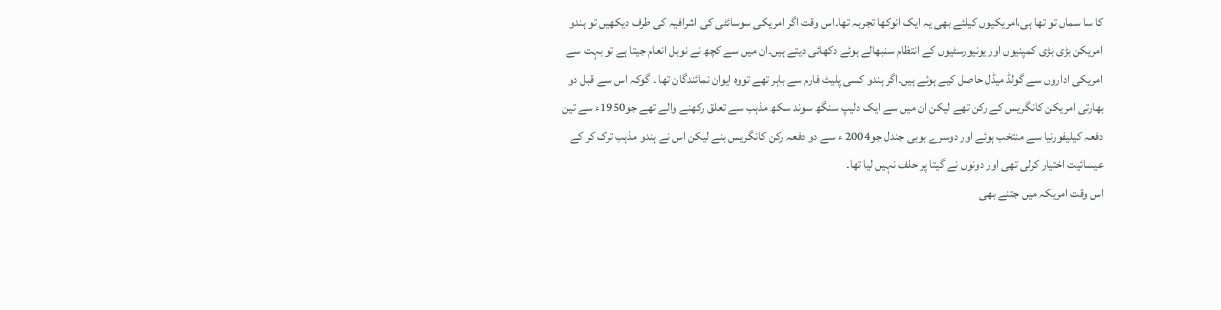کا سا سماں تو تھا ہی،امریکیوں کیلئے بھی یہ ایک انوکھا تجربہ تھا۔اس وقت اگر امریکی سوسائٹی کی اشرافیہ کی طرف دیکھیں تو ہندو امریکن بڑی بڑی کمپنیوں اور یونیورسٹیوں کے انتظام سنبھالے ہوئے دکھائی دیتے ہیں۔ان میں سے کچھ نے نوبل انعام جیتا ہے تو بہت سے امریکی اداروں سے گولڈ میڈل حاصل کیے ہوئے ہیں۔اگر ہندو کسی پلیٹ فارم سے باہر تھے تووہ ایوان نمائندگان تھا ۔ گوکہ اس سے قبل دو بھارتی امریکن کانگریس کے رکن تھے لیکن ان میں سے ایک دلیپ سنگھ سوند سکھ مذہب سے تعلق رکھنے والے تھے جو1950ء سے تین دفعہ کیلیفورنیا سے منتخب ہوئے اور دوسرے بوبی جندل جو2004 ء سے دو دفعہ رکن کانگریس بنے لیکن اس نے ہندو مذہب ترک کر کے عیسائیت اختیار کرلی تھی اور دونوں نے گیتا پر حلف نہیں لیا تھا۔
اس وقت امریکہ میں جتنے بھی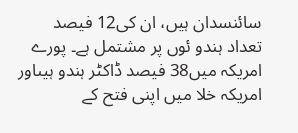سائنسدان ہیں، ان کی12 فیصد تعداد ہندو ئوں پر مشتمل ہے۔ پورے امریکہ میں38 فیصد ڈاکٹر ہندو ہیںاور امریکہ خلا میں اپنی فتح کے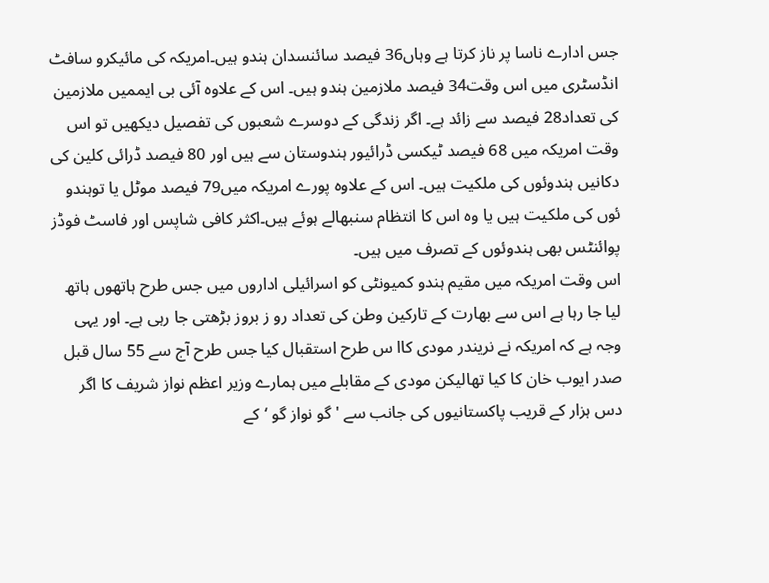جس ادارے ناسا پر ناز کرتا ہے وہاں36 فیصد سائنسدان ہندو ہیں۔امریکہ کی مائیکرو سافٹ انڈسٹری میں اس وقت34 فیصد ملازمین ہندو ہیں۔ اس کے علاوہ آئی بی ایممیں ملازمین کی تعداد28 فیصد سے زائد ہے۔ اگر زندگی کے دوسرے شعبوں کی تفصیل دیکھیں تو اس وقت امریکہ میں 68 فیصد ٹیکسی ڈرائیور ہندوستان سے ہیں اور 80 فیصد ڈرائی کلین کی دکانیں ہندوئوں کی ملکیت ہیں۔ اس کے علاوہ پورے امریکہ میں79 فیصد موٹل یا توہندو ئوں کی ملکیت ہیں یا وہ اس کا انتظام سنبھالے ہوئے ہیں۔اکثر کافی شاپس اور فاسٹ فوڈز پوائنٹس بھی ہندوئوں کے تصرف میں ہیں۔
اس وقت امریکہ میں مقیم ہندو کمیونٹی کو اسرائیلی اداروں میں جس طرح ہاتھوں ہاتھ لیا جا رہا ہے اس سے بھارت کے تارکین وطن کی تعداد رو ز بروز بڑھتی جا رہی ہے۔ اور یہی وجہ ہے کہ امریکہ نے نریندر مودی کاا س طرح استقبال کیا جس طرح آج سے 55 سال قبل صدر ایوب خان کا کیا تھالیکن مودی کے مقابلے میں ہمارے وزیر اعظم نواز شریف کا اگر دس ہزار کے قریب پاکستانیوں کی جانب سے 'گو نواز گو ‘کے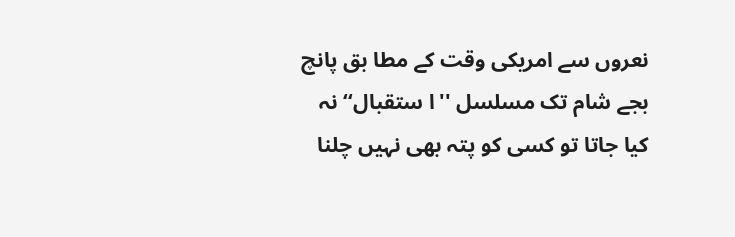نعروں سے امریکی وقت کے مطا بق پانچ بجے شام تک مسلسل ''ا ستقبال‘‘ نہ کیا جاتا تو کسی کو پتہ بھی نہیں چلنا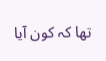تھا کہ کون آیا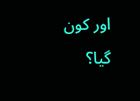اور کون گیا؟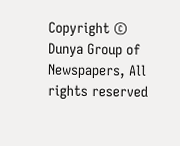Copyright © Dunya Group of Newspapers, All rights reserved